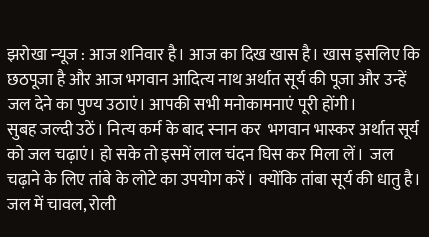झरोखा न्‍यूज : आज शनिवार है। आज का दिख खास है। खास इसलिए कि छठपूजा है और आज भगवान आदित्‍य नाथ अर्थात सूर्य की पूजा और उन्‍हें जल देने का पुण्‍य उठाएं। आपकी सभी मनोकामनाएं पूरी होंगी।
सुबह जल्दी उठें। नित्‍य कर्म के बाद स्नान कर  भगवान भास्‍कर अर्थात सूर्य को जल चढ़ाएं। हो सके तो इसमें लाल चंदन घिस कर मिला लें।  जल चढ़ाने के लिए तांबे के लोटे का उपयोग करें। क्योंकि तांबा सूर्य की धातु है। जल में चावल, रोली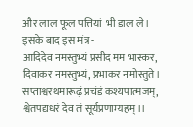और लाल फूल पत्तियां  भी डाल ले। इसके बाद इस मंत्र -
आदिदेव नमस्तुभ्यं प्रसीद मम भास्कर, दिवाकर नमस्तुभ्यं, प्रभाकर नमोस्तुते।
सप्ताश्वरथमारूढ़ं प्रचंडं कश्यपात्मजम्, श्वेतपद्यधरं देव तं सूर्यप्रणाम्यहम्।।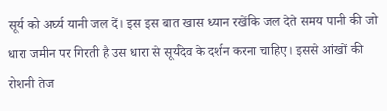सूर्य को अर्घ्य यानी जल दें। इस इस बात खास ध्‍यान रखेंकि जल देते समय पानी की जो धारा जमीन पर गिरती है उस धारा से सूर्यदेव के दर्शन करना चाहिए। इससे आंखों की रोशनी तेज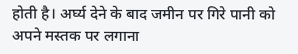होती है। अर्घ्य देने के बाद जमीन पर गिरे पानी को अपने मस्तक पर लगाना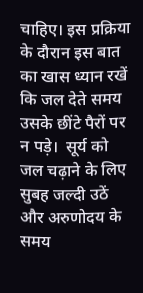चाहिए। इस प्रक्रिया के दौरान इस बात का खास ध्‍यान रखें कि जल देते समय उसके छींटे पैरों पर न पड़े।  सूर्य को जल चढ़ाने के लिए  सुबह जल्दी उठें और अरुणोदय के समय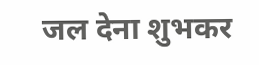जल देना शुभकर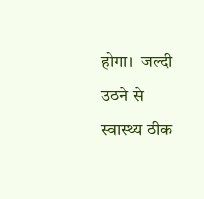होगा।  जल्दी उठने से स्वास्थ्य ठीक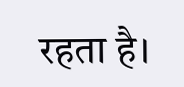रहता है।